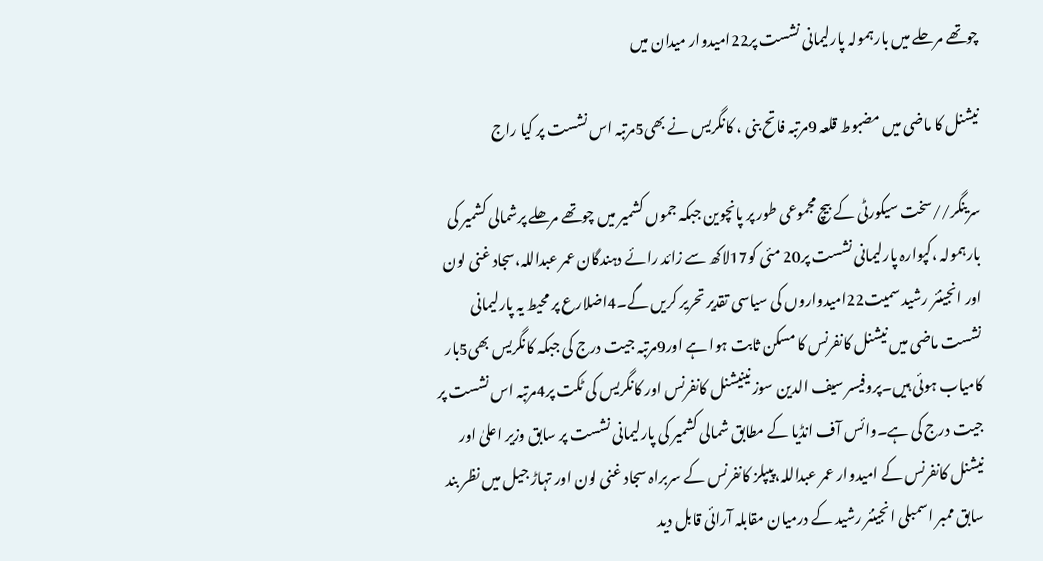چوتھے مرحلے میں بارہمولہ پارلیمانی نشست پر22امیدوار میدان میں

نیشنل کا ماضی میں مضبوط قلعہ 9مرتبہ فاتح بنی ، کانگریس نے بھی5مرتبہ اس نشست پر کیا راج

سرینگر//سخت سیکورٹی کے بیچ مجموعی طور پر پانچوین جبکہ جموں کشمیر میں چوتھے مرھلے پرشمالی کشمیر کی بارہمولہ ،کپوارہ پارلیمانی نشست پر20 مئی کو17لاکھ سے زائد رائے دہندگان عمر عبداللہ،سجاد غنی لون اور انجینئر رشید سمیت22امیدواروں کی سیاسی تقدیر تحریر کریں گے۔4اضلارع پر محیط یہ پارلیمانی نشست ماضی میں نیشنل کانفرنس کا مسکن ثابت ہوا ہے اور9مرتبہ جیت درج کی جبکہ کانگریس بھی5بار کامیاب ہوئی ہیں۔پروفیسر سیف الدین سوز نینیشنل کانفرنس اور کانگریس کی ٹکت پر4مرتبہ اس نشست پر جیت درج کی ہے۔وائس آف انڈیا کے مطابق شمالی کشمیر کی پارلیمانی نشست پر سابق وزیر اعلیٰ اور نیشنل کانفرنس کے امیدوار عمر عبداللہ،پیپلز کانفرنس کے سربراہ سجاد غنی لون اور تہاڑ جیل میں نظر بند سابق ممبر اسمبلی انجینئر رشید کے درمیان مقابلہ آرائی قابل دید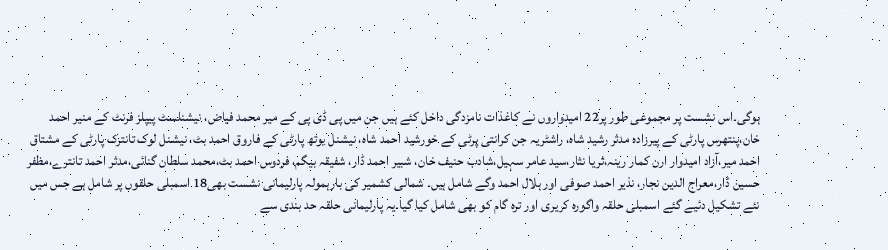ہوگی۔اس نشست پر مجموعی طور پر22 امیدواروں نے کاغذات نامزدگی داخل کئے ہیں جن میں پی ڈی پی کے میر محمد فیاض، نیشنلسٹ پیپلز فرنٹ کے منیر احمد خان،پنتھرس پارٹی کے پیرزادہ مدثر رشید شاہ، راشٹریہ جن کرانتی پرٹی کے خورشید احمد شاہ، نیشنل یوتھ پارٹی کے فاروق احمد بٹ، نیشنل لوک تانترک پارٹی کے مشتاق احمد میر،آزاد امیدوار ارن کمار رینہ،ثریا نثار،سید عامر سہیل،شادب حنیف خان، شبیر احمد ڈار، شفیقہ بیگم، فردوس احمد بٹ،محمد سلطان گنائی،مدثر احمد تانترے،مظفر حسین ڈار،معراج الدین نجار، نذیر احمد صوفی اور ہلال احمد وگے شامل ہیں۔ شمالی کشمیر کی بارہمولہ پارلیمانی نشست بھی18 اسمبلی حلقوں پر شامل ہے جس میں نئے تشکیل دئیے گئے اسمبلی حلقہ واگورہ کریری اور ترہ گام کو بھی شامل کیا گیا۔یہ پارلیمانی حلقہ حد بندی سے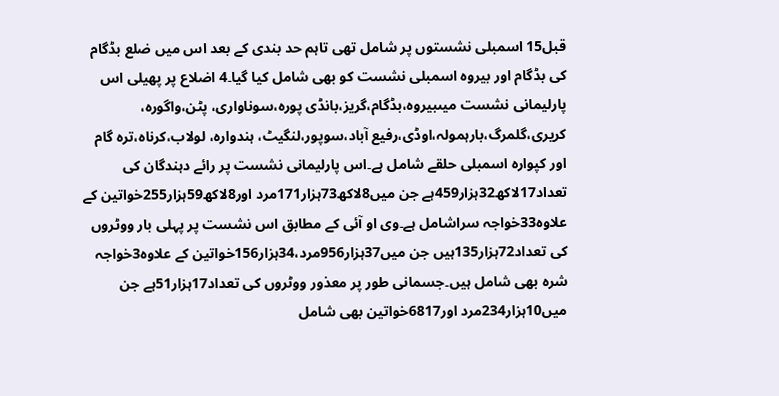قبل15 اسمبلی نشستوں پر شامل تھی تاہم حد بندی کے بعد اس میں ضلع بڈگام کی بڈگام اور بیروہ اسمبلی نشست کو بھی شامل کیا گیا۔4 اضلاع پر پھیلی اس پارلیمانی نشست میںبیروہ،بڈگام،گریز،بانڈی پورہ،سوناواری، پٹن،واگورہ، کریری،گلمرگ،بارہمولہ،اوڈی،رفیع آباد،سوپور،لنگیٹ، ہندوارہ، لولاب،کرناہ،ترہ گام اور کپوارہ اسمبلی حلقے شامل ہے۔اس پارلیمانی نشست پر رائے دہندگان کی تعداد17لاکھ32ہزار459ہے جن میں8لاکھ73ہزار171مرد اور8لاکھ59ہزار255خواتین کے علاوہ33خواجہ سراشامل ہے۔وی او آئی کے مطابق اس نشست پر پہلی بار ووٹروں کی تعداد72ہزار135ہیں جن میں37ہزار956مرد،34ہزار156خواتین کے علاوہ3خواجہ شرہ بھی شامل ہیں۔جسمانی طور پر معذور ووٹروں کی تعداد17ہزار51ہے جن میں10ہزار234مرد اور6817خواتین بھی شامل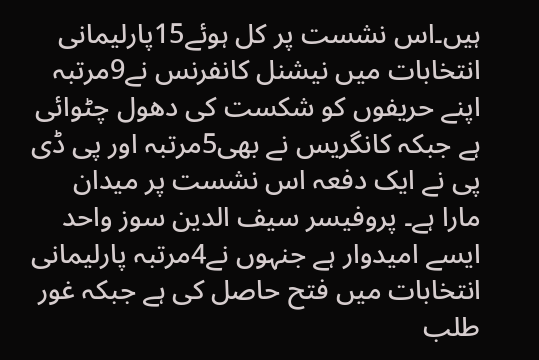ہیں۔اس نشست پر کل ہوئے15پارلیمانی انتخابات میں نیشنل کانفرنس نے9مرتبہ اپنے حریفوں کو شکست کی دھول چٹوائی ہے جبکہ کانگریس نے بھی5مرتبہ اور پی ڈی پی نے ایک دفعہ اس نشست پر میدان مارا ہے۔ پروفیسر سیف الدین سوز واحد ایسے امیدوار ہے جنہوں نے4مرتبہ پارلیمانی انتخابات میں فتح حاصل کی ہے جبکہ غور طلب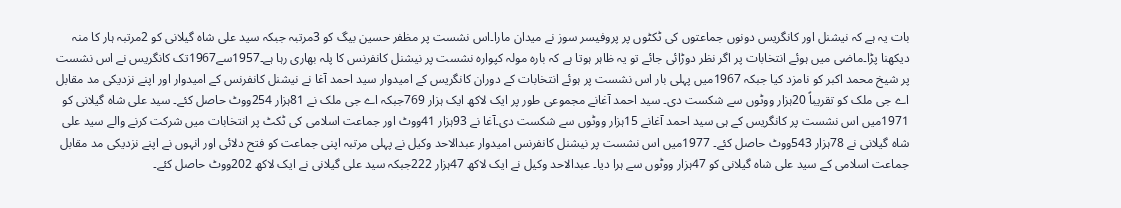بات یہ ہے کہ نیشنل اور کانگریس دونوں جماعتوں کی ٹکٹوں پر پروفیسر سوز نے میدان مارا۔اس نشست پر مظفر حسین بیگ کو 3مرتبہ جبکہ سید علی شاہ گیلانی کو 2مرتبہ ہار کا منہ دیکھنا پڑا۔ماضی میں ہوئے انتخابات پر اگر نظر دوڑائی جائے تو یہ ظاہر ہوتا ہے کہ بارہ مولہ کپوارہ نشست پر نیشنل کانفرنس کا پلہ بھاری رہا ہے۔1957سے1967تک کانگریس نے اس نشست پر شیخ محمد اکبر کو نامزد کیا جبکہ 1967میں پہلی بار اس نشست پر ہوئے انتخابات کے دوران کانگریس کے امیدوار سید احمد آغا نے نیشنل کانفرنس کے امیدوار اور اپنے نزدیکی مد مقابل اے جی ملک کو تقریباً 20ہزار ووٹوں سے شکست دی۔ سید احمد آغانے مجموعی طور پر ایک لاکھ ایک ہزار 769جبکہ اے جی ملک نے 81ہزار 254ووٹ حاصل کئے۔ سید علی شاہ گیلانی کو 1971میں اس نشست پر کانگریس کے ہی سید احمد آغانے 15ہزار ووٹوں سے شکست دی۔آغا نے 93ہزار 41ووٹ اور جماعت اسلامی کی ٹکٹ پر انتخابات میں شرکت کرنے والے سید علی شاہ گیلانی نے 78ہزار 543ووٹ حاصل کئے۔ 1977میں اس نشست پر نیشنل کانفرنس امیدوار عبدالاحد وکیل نے پہلی مرتبہ اپنی جماعت کو فتح دلائی اور انہوں نے اپنے نزدیکی مد مقابل جماعت اسلامی کے سید علی شاہ گیلانی کو 47ہزار ووٹوں سے ہرا دیا۔ عبدالاحد وکیل نے ایک لاکھ 47ہزار 222جبکہ سید علی گیلانی نے ایک لاکھ 202ووٹ حاصل کئے۔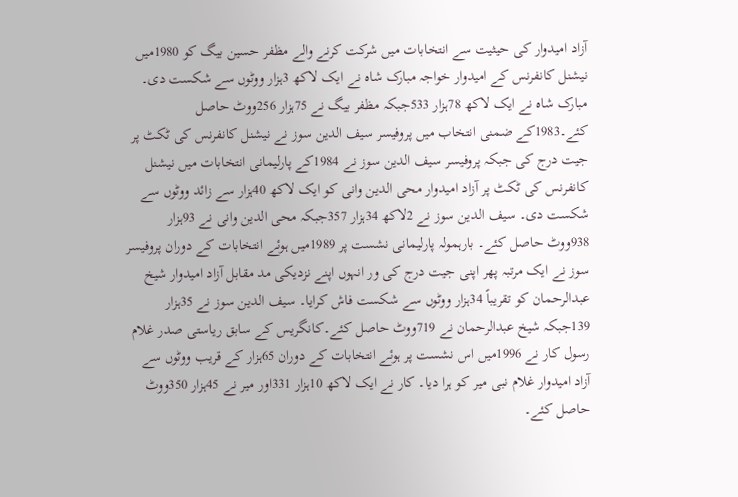آزاد امیدوار کی حیثیت سے انتخابات میں شرکت کرنے والے مظفر حسین بیگ کو 1980میں نیشنل کانفرنس کے امیدوار خواجہ مبارک شاہ نے ایک لاکھ 3ہزار ووٹوں سے شکست دی۔ مبارک شاہ نے ایک لاکھ 78ہزار 533جبکہ مظفر بیگ نے 75ہزار 256ووٹ حاصل کئے۔1983کے ضمنی انتخاب میں پروفیسر سیف الدین سوز نے نیشنل کانفرنس کی ٹکٹ پر جیت درج کی جبکہ پروفیسر سیف الدین سوز نے 1984کے پارلیمانی انتخابات میں نیشنل کانفرنس کی ٹکٹ پر آزاد امیدوار محی الدین وانی کو ایک لاکھ 40ہزار سے زائد ووٹوں سے شکست دی۔ سیف الدین سوز نے 2لاکھ 34ہزار 357جبکہ محی الدین وانی نے 93ہزار 938ووٹ حاصل کئے۔ بارہمولہ پارلیمانی نشست پر 1989میں ہوئے انتخابات کے دوران پروفیسر سوز نے ایک مرتبہ پھر اپنی جیت درج کی ور انہوں اپنے نزدیکی مد مقابل آزاد امیدوار شیخ عبدالرحمان کو تقریباً 34ہزار ووٹوں سے شکست فاش کرایا۔ سیف الدین سوز نے 35ہزار 139جبکہ شیخ عبدالرحمان نے 719ووٹ حاصل کئے۔کانگریس کے سابق ریاستی صدر غلام رسول کار نے 1996میں اس نشست پر ہوئے انتخابات کے دوران 65ہزار کے قریب ووٹوں سے آزاد امیدوار غلام نبی میر کو ہرا دیا۔ کار نے ایک لاکھ 10ہزار 331اور میر نے 45ہزار 350ووٹ حاصل کئے۔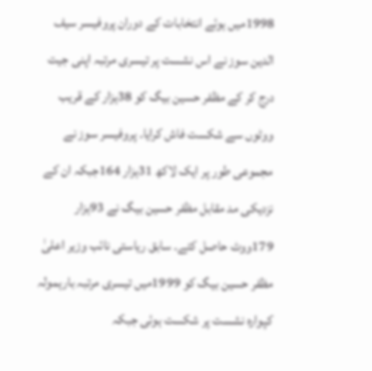1998میں ہوئے انتخابات کے دوران پروفیسر سیف الدین سوز نے اس نشست پر تیسری مرتبہ اپنی جیت درج کر کے مظفر حسین بیگ کو 38ہزار کے قریب ووٹوں سے شکست فاش کرایا۔ پروفیسر سوز نے مجموعی طور پر ایک لاکھ 31ہزار 164جبکہ ان کے نزدیکی مد مقابل مظفر حسین بیگ نے 93ہزار 179ووٹ حاصل کئے۔ سابق ریاستی نائب وزیر اعلیٰ مظفر حسین بیگ کو 1999میں تیسری مرتبہ بارہمولہ کپوارہ نشست پر شکست ہوئی جبکہ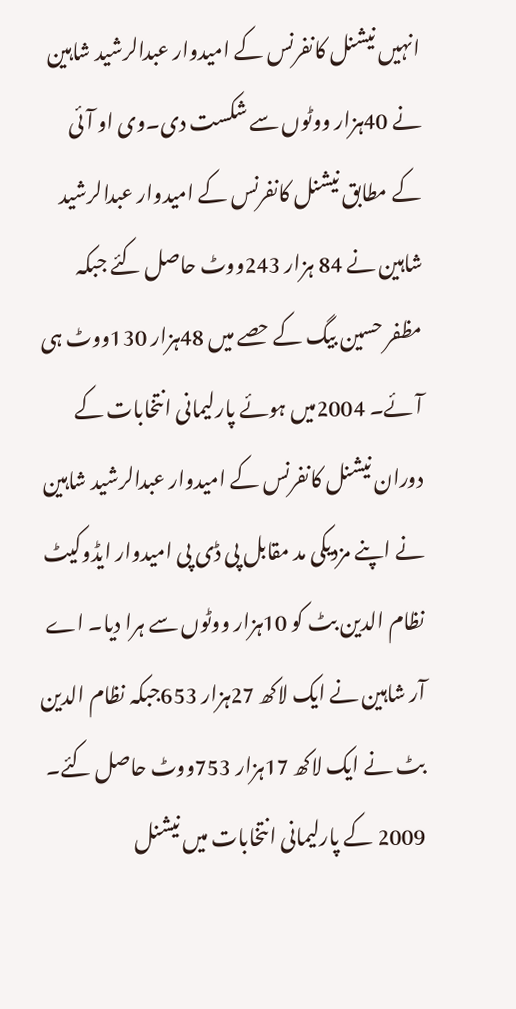انہیں نیشنل کانفرنس کے امیدوار عبدالرشید شاہین نے 40ہزار ووٹوں سے شکست دی۔وی او آئی کے مطابق نیشنل کانفرنس کے امیدوار عبدالرشید شاہین نے 84 ہزار 243ووٹ حاصل کئے جبکہ مظفر حسین بیگ کے حصے میں 48ہزار 130ووٹ ہی آئے۔ 2004میں ہوئے پارلیمانی انتخابات کے دوران نیشنل کانفرنس کے امیدوار عبدالرشید شاہین نے اپنے مزدیکی مد مقابل پی ڈی پی امیدوار ایڈوکیٹ نظام الدین بٹ کو 10ہزار ووٹوں سے ہرا دیا۔ اے آر شاہین نے ایک لاکھ 27ہزار 653جبکہ نظام الدین بٹ نے ایک لاکھ 17ہزار 753ووٹ حاصل کئے۔ 2009 کے پارلیمانی انتخابات میں نیشنل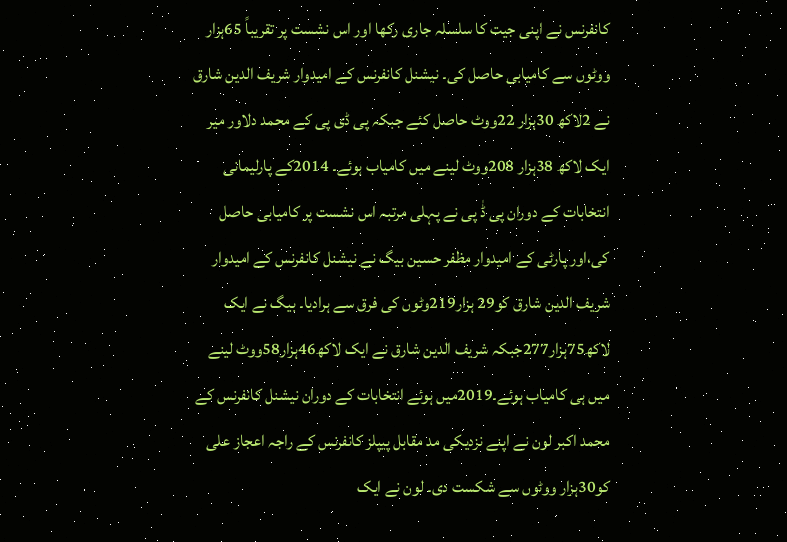کانفرنس نے اپنی جیت کا سلسلہ جاری رکھا اور اس نشست پر تقریباً 65ہزار ووٹوں سے کامیابی حاصل کی۔ نیشنل کانفرنس کے امیدوار شریف الدین شارق نے 2لاکھ 30ہزار 22ووٹ حاصل کئے جبکہ پی ڈی پی کے محمد دلاور میر ایک لاکھ 38ہزار 208ووٹ لینے میں کامیاب ہوئے۔ 2014کے پارلیمانی انتخابات کے دوران پی ڈٰ پی نے پہلی مرتبہ اس نشست پر کامیابی حاصل کی،اور پارٹی کے امیدوار مظفر حسین بیگ نے نیشنل کانفرنس کے امیدوار شریف الدین شارق کو29 ہزار219وٹوں کی فرق سے ہرادیا۔ بیگ نے ایک لاکھ75ہزار277جبکہ شریف الدین شارق نے ایک لاکھ46ہزار58ووٹ لینے میں ہی کامیاب ہوئے۔2019میں ہوئے انتخابات کے دوران نیشنل کانفرنس کے محمد اکبر لون نے اپنے نزدیکی مد مقابل پیپلز کانفرنس کے راجہ اعجاز علی کو30ہزار ووٹوں سے شکست دی۔ لون نے ایک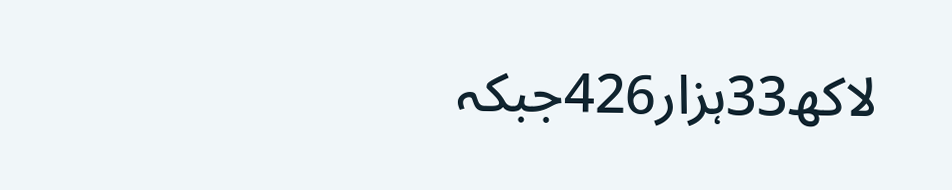لاکھ33ہزار426جبکہ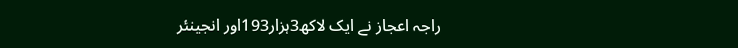راجہ اعجاز نے ایک لاکھ3ہزار193اور انجینئر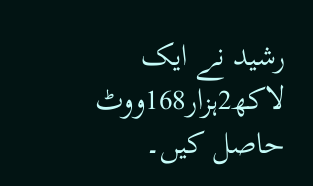رشید نے ایک لاکھ2ہزار168ووٹ حاصل کیں۔